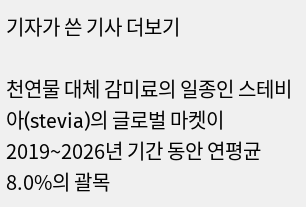기자가 쓴 기사 더보기

천연물 대체 감미료의 일종인 스테비아(stevia)의 글로벌 마켓이 2019~2026년 기간 동안 연평균 8.0%의 괄목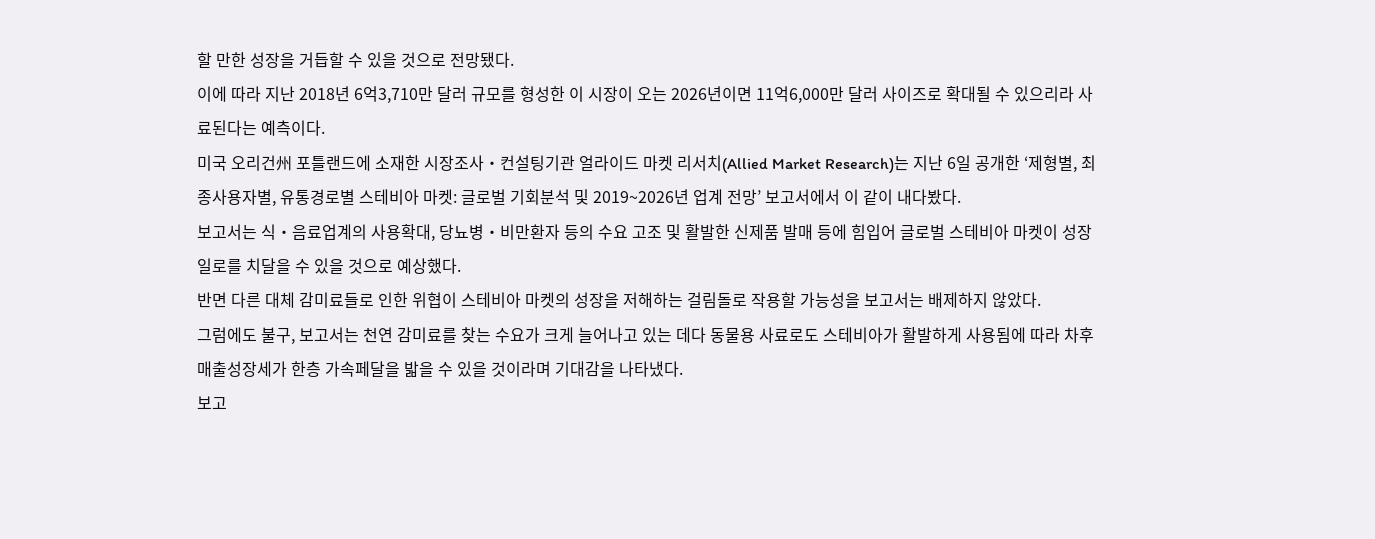할 만한 성장을 거듭할 수 있을 것으로 전망됐다.
이에 따라 지난 2018년 6억3,710만 달러 규모를 형성한 이 시장이 오는 2026년이면 11억6,000만 달러 사이즈로 확대될 수 있으리라 사료된다는 예측이다.
미국 오리건州 포틀랜드에 소재한 시장조사‧컨설팅기관 얼라이드 마켓 리서치(Allied Market Research)는 지난 6일 공개한 ‘제형별, 최종사용자별, 유통경로별 스테비아 마켓: 글로벌 기회분석 및 2019~2026년 업계 전망’ 보고서에서 이 같이 내다봤다.
보고서는 식‧음료업계의 사용확대, 당뇨병‧비만환자 등의 수요 고조 및 활발한 신제품 발매 등에 힘입어 글로벌 스테비아 마켓이 성장일로를 치달을 수 있을 것으로 예상했다.
반면 다른 대체 감미료들로 인한 위협이 스테비아 마켓의 성장을 저해하는 걸림돌로 작용할 가능성을 보고서는 배제하지 않았다.
그럼에도 불구, 보고서는 천연 감미료를 찾는 수요가 크게 늘어나고 있는 데다 동물용 사료로도 스테비아가 활발하게 사용됨에 따라 차후 매출성장세가 한층 가속페달을 밟을 수 있을 것이라며 기대감을 나타냈다.
보고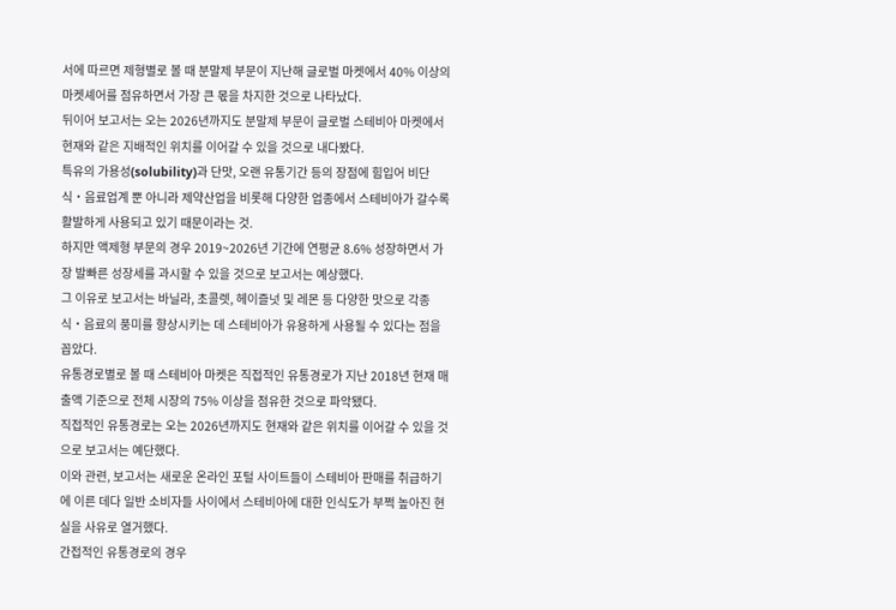서에 따르면 제형별로 볼 때 분말제 부문이 지난해 글로벌 마켓에서 40% 이상의 마켓셰어를 점유하면서 가장 큰 몫을 차지한 것으로 나타났다.
뒤이어 보고서는 오는 2026년까지도 분말제 부문이 글로벌 스테비아 마켓에서 현재와 같은 지배적인 위치를 이어갈 수 있을 것으로 내다봤다.
특유의 가용성(solubility)과 단맛, 오랜 유통기간 등의 장점에 힘입어 비단 식‧음료업계 뿐 아니라 제약산업을 비롯해 다양한 업종에서 스테비아가 갈수록 활발하게 사용되고 있기 때문이라는 것.
하지만 액제형 부문의 경우 2019~2026년 기간에 연평균 8.6% 성장하면서 가장 발빠른 성장세를 과시할 수 있을 것으로 보고서는 예상했다.
그 이유로 보고서는 바닐라, 초콜렛, 헤이즐넛 및 레몬 등 다양한 맛으로 각종 식‧음료의 풍미를 향상시키는 데 스테비아가 유용하게 사용될 수 있다는 점을 꼽았다.
유통경로별로 볼 때 스테비아 마켓은 직접적인 유통경로가 지난 2018년 현재 매출액 기준으로 전체 시장의 75% 이상을 점유한 것으로 파악됐다.
직접적인 유통경로는 오는 2026년까지도 현재와 같은 위치를 이어갈 수 있을 것으로 보고서는 예단했다.
이와 관련, 보고서는 새로운 온라인 포털 사이트들이 스테비아 판매를 취급하기에 이른 데다 일반 소비자들 사이에서 스테비아에 대한 인식도가 부쩍 높아진 현실을 사유로 열거했다.
간접적인 유통경로의 경우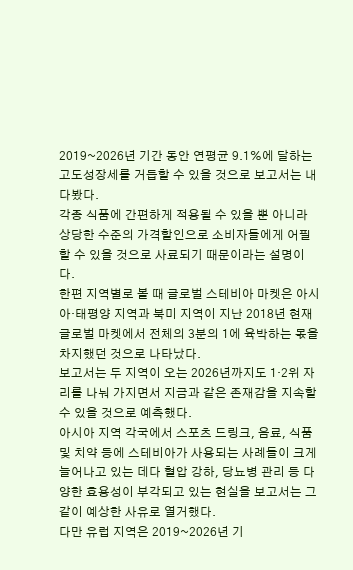2019~2026년 기간 동안 연평균 9.1%에 달하는 고도성장세를 거듭할 수 있을 것으로 보고서는 내다봤다.
각종 식품에 간편하게 적용될 수 있을 뿐 아니라 상당한 수준의 가격할인으로 소비자들에게 어필할 수 있을 것으로 사료되기 때문이라는 설명이다.
한편 지역별로 볼 때 글로벌 스테비아 마켓은 아시아‧태평양 지역과 북미 지역이 지난 2018년 현재 글로벌 마켓에서 전체의 3분의 1에 육박하는 몫을 차지했던 것으로 나타났다.
보고서는 두 지역이 오는 2026년까지도 1‧2위 자리를 나눠 가지면서 지금과 같은 존재감을 지속할 수 있을 것으로 예측했다.
아시아 지역 각국에서 스포츠 드링크, 음료, 식품 및 치약 등에 스테비아가 사용되는 사례들이 크게 늘어나고 있는 데다 혈압 강하, 당뇨병 관리 등 다양한 효용성이 부각되고 있는 현실을 보고서는 그 같이 예상한 사유로 열거했다.
다만 유럽 지역은 2019~2026년 기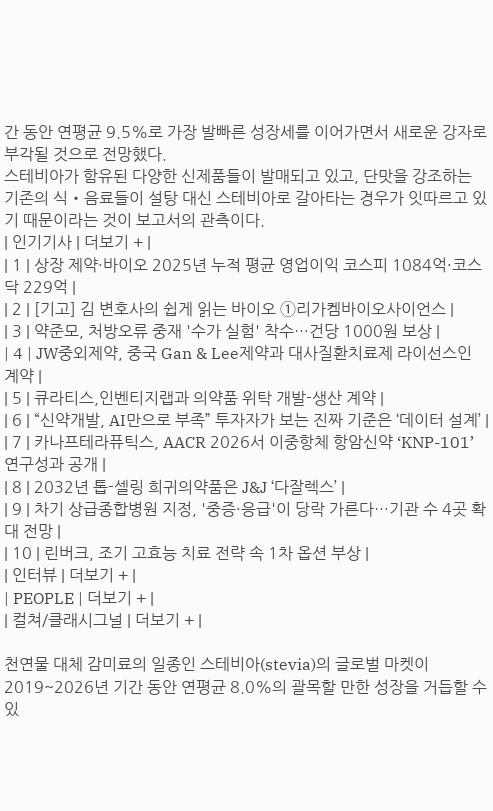간 동안 연평균 9.5%로 가장 발빠른 성장세를 이어가면서 새로운 강자로 부각될 것으로 전망했다.
스테비아가 함유된 다양한 신제품들이 발매되고 있고, 단맛을 강조하는 기존의 식‧음료들이 설탕 대신 스테비아로 갈아타는 경우가 잇따르고 있기 때문이라는 것이 보고서의 관측이다.
| 인기기사 | 더보기 + |
| 1 | 상장 제약·바이오 2025년 누적 평균 영업이익 코스피 1084억·코스닥 229억 |
| 2 | [기고] 김 변호사의 쉽게 읽는 바이오 ①리가켐바이오사이언스 |
| 3 | 약준모, 처방오류 중재 '수가 실험' 착수…건당 1000원 보상 |
| 4 | JW중외제약, 중국 Gan & Lee제약과 대사질환치료제 라이선스인 계약 |
| 5 | 큐라티스,인벤티지랩과 의약품 위탁 개발-생산 계약 |
| 6 | “신약개발, AI만으로 부족” 투자자가 보는 진짜 기준은 ‘데이터 설계’ |
| 7 | 카나프테라퓨틱스, AACR 2026서 이중항체 항암신약 ‘KNP-101’ 연구성과 공개 |
| 8 | 2032년 톱-셀링 희귀의약품은 J&J ‘다잘렉스’ |
| 9 | 차기 상급종합병원 지정, '중증·응급'이 당락 가른다…기관 수 4곳 확대 전망 |
| 10 | 린버크, 조기 고효능 치료 전략 속 1차 옵션 부상 |
| 인터뷰 | 더보기 + |
| PEOPLE | 더보기 + |
| 컬쳐/클래시그널 | 더보기 + |

천연물 대체 감미료의 일종인 스테비아(stevia)의 글로벌 마켓이 2019~2026년 기간 동안 연평균 8.0%의 괄목할 만한 성장을 거듭할 수 있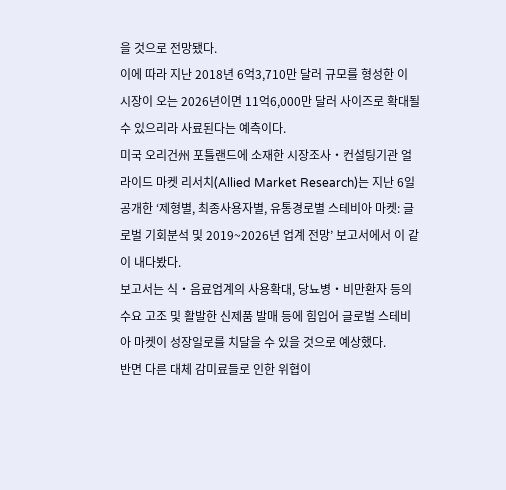을 것으로 전망됐다.
이에 따라 지난 2018년 6억3,710만 달러 규모를 형성한 이 시장이 오는 2026년이면 11억6,000만 달러 사이즈로 확대될 수 있으리라 사료된다는 예측이다.
미국 오리건州 포틀랜드에 소재한 시장조사‧컨설팅기관 얼라이드 마켓 리서치(Allied Market Research)는 지난 6일 공개한 ‘제형별, 최종사용자별, 유통경로별 스테비아 마켓: 글로벌 기회분석 및 2019~2026년 업계 전망’ 보고서에서 이 같이 내다봤다.
보고서는 식‧음료업계의 사용확대, 당뇨병‧비만환자 등의 수요 고조 및 활발한 신제품 발매 등에 힘입어 글로벌 스테비아 마켓이 성장일로를 치달을 수 있을 것으로 예상했다.
반면 다른 대체 감미료들로 인한 위협이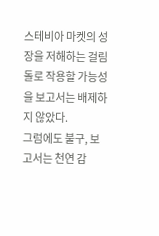스테비아 마켓의 성장을 저해하는 걸림돌로 작용할 가능성을 보고서는 배제하지 않았다.
그럼에도 불구, 보고서는 천연 감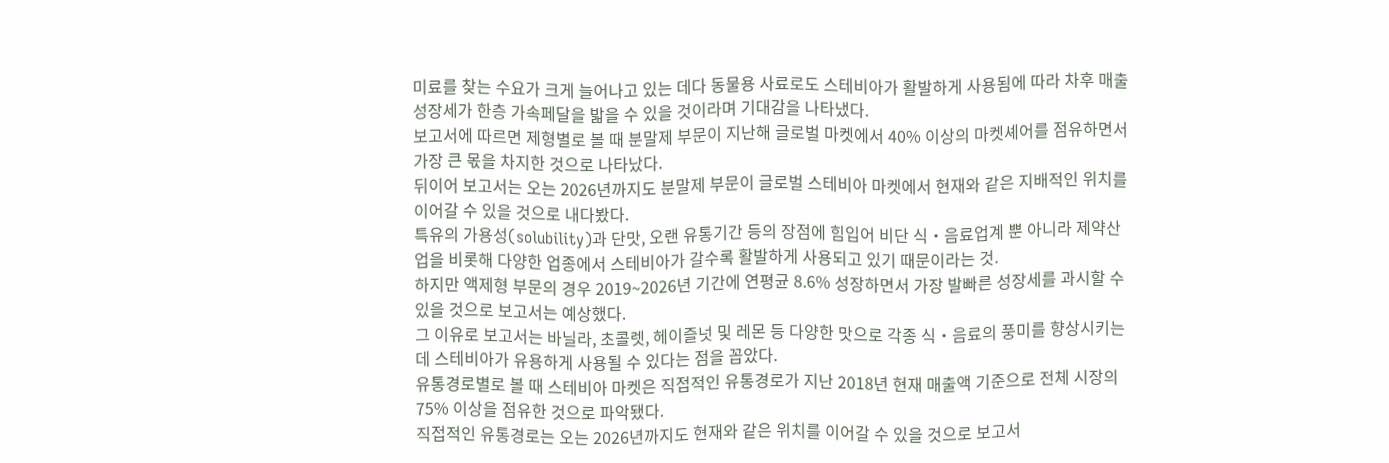미료를 찾는 수요가 크게 늘어나고 있는 데다 동물용 사료로도 스테비아가 활발하게 사용됨에 따라 차후 매출성장세가 한층 가속페달을 밟을 수 있을 것이라며 기대감을 나타냈다.
보고서에 따르면 제형별로 볼 때 분말제 부문이 지난해 글로벌 마켓에서 40% 이상의 마켓셰어를 점유하면서 가장 큰 몫을 차지한 것으로 나타났다.
뒤이어 보고서는 오는 2026년까지도 분말제 부문이 글로벌 스테비아 마켓에서 현재와 같은 지배적인 위치를 이어갈 수 있을 것으로 내다봤다.
특유의 가용성(solubility)과 단맛, 오랜 유통기간 등의 장점에 힘입어 비단 식‧음료업계 뿐 아니라 제약산업을 비롯해 다양한 업종에서 스테비아가 갈수록 활발하게 사용되고 있기 때문이라는 것.
하지만 액제형 부문의 경우 2019~2026년 기간에 연평균 8.6% 성장하면서 가장 발빠른 성장세를 과시할 수 있을 것으로 보고서는 예상했다.
그 이유로 보고서는 바닐라, 초콜렛, 헤이즐넛 및 레몬 등 다양한 맛으로 각종 식‧음료의 풍미를 향상시키는 데 스테비아가 유용하게 사용될 수 있다는 점을 꼽았다.
유통경로별로 볼 때 스테비아 마켓은 직접적인 유통경로가 지난 2018년 현재 매출액 기준으로 전체 시장의 75% 이상을 점유한 것으로 파악됐다.
직접적인 유통경로는 오는 2026년까지도 현재와 같은 위치를 이어갈 수 있을 것으로 보고서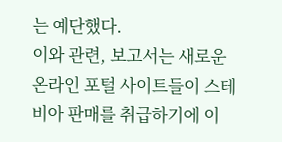는 예단했다.
이와 관련, 보고서는 새로운 온라인 포털 사이트들이 스테비아 판매를 취급하기에 이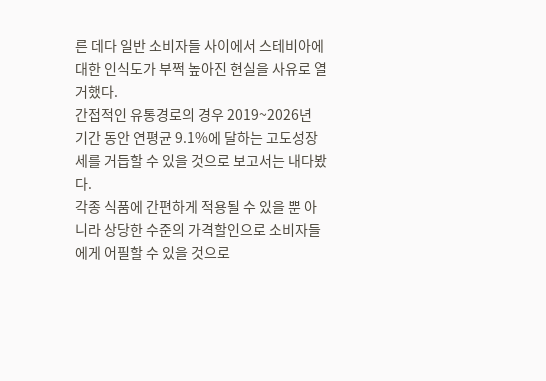른 데다 일반 소비자들 사이에서 스테비아에 대한 인식도가 부쩍 높아진 현실을 사유로 열거했다.
간접적인 유통경로의 경우 2019~2026년 기간 동안 연평균 9.1%에 달하는 고도성장세를 거듭할 수 있을 것으로 보고서는 내다봤다.
각종 식품에 간편하게 적용될 수 있을 뿐 아니라 상당한 수준의 가격할인으로 소비자들에게 어필할 수 있을 것으로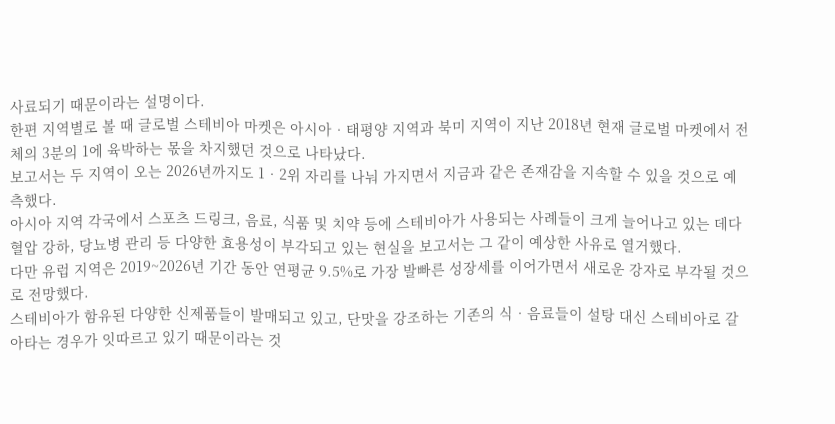사료되기 때문이라는 설명이다.
한편 지역별로 볼 때 글로벌 스테비아 마켓은 아시아‧태평양 지역과 북미 지역이 지난 2018년 현재 글로벌 마켓에서 전체의 3분의 1에 육박하는 몫을 차지했던 것으로 나타났다.
보고서는 두 지역이 오는 2026년까지도 1‧2위 자리를 나눠 가지면서 지금과 같은 존재감을 지속할 수 있을 것으로 예측했다.
아시아 지역 각국에서 스포츠 드링크, 음료, 식품 및 치약 등에 스테비아가 사용되는 사례들이 크게 늘어나고 있는 데다 혈압 강하, 당뇨병 관리 등 다양한 효용성이 부각되고 있는 현실을 보고서는 그 같이 예상한 사유로 열거했다.
다만 유럽 지역은 2019~2026년 기간 동안 연평균 9.5%로 가장 발빠른 성장세를 이어가면서 새로운 강자로 부각될 것으로 전망했다.
스테비아가 함유된 다양한 신제품들이 발매되고 있고, 단맛을 강조하는 기존의 식‧음료들이 설탕 대신 스테비아로 갈아타는 경우가 잇따르고 있기 때문이라는 것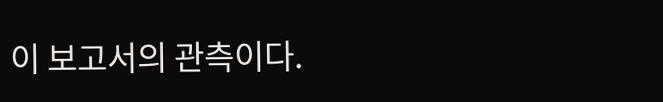이 보고서의 관측이다.